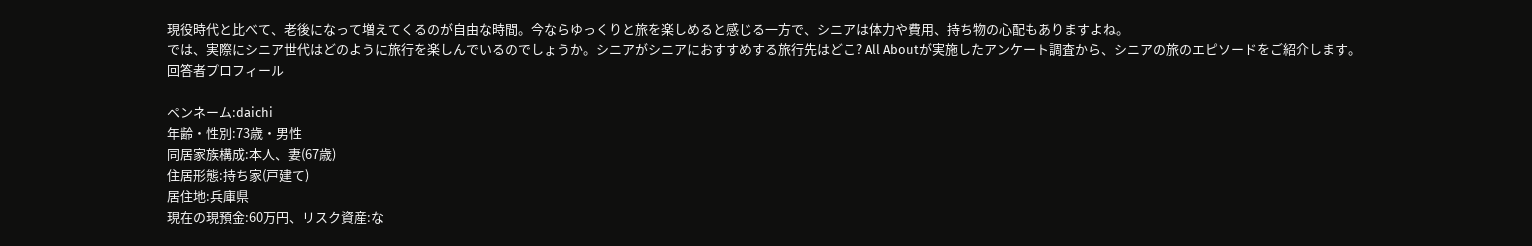現役時代と比べて、老後になって増えてくるのが自由な時間。今ならゆっくりと旅を楽しめると感じる一方で、シニアは体力や費用、持ち物の心配もありますよね。
では、実際にシニア世代はどのように旅行を楽しんでいるのでしょうか。シニアがシニアにおすすめする旅行先はどこ? All Aboutが実施したアンケート調査から、シニアの旅のエピソードをご紹介します。
回答者プロフィール

ペンネーム:daichi
年齢・性別:73歳・男性
同居家族構成:本人、妻(67歳)
住居形態:持ち家(戸建て)
居住地:兵庫県
現在の現預金:60万円、リスク資産:な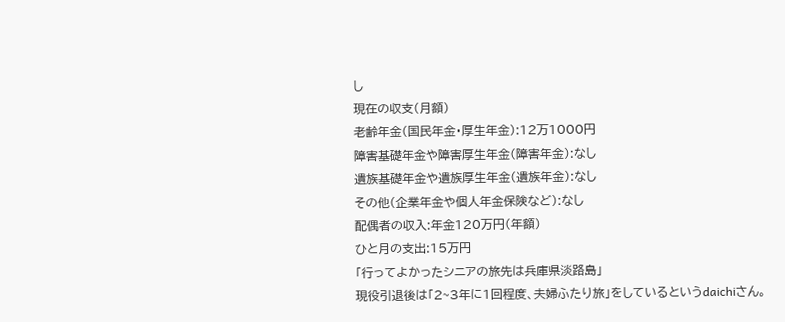し
現在の収支(月額)
老齢年金(国民年金・厚生年金):12万1000円
障害基礎年金や障害厚生年金(障害年金):なし
遺族基礎年金や遺族厚生年金(遺族年金):なし
その他(企業年金や個人年金保険など):なし
配偶者の収入:年金120万円(年額)
ひと月の支出:15万円
「行ってよかったシニアの旅先は兵庫県淡路島」
現役引退後は「2~3年に1回程度、夫婦ふたり旅」をしているというdaichiさん。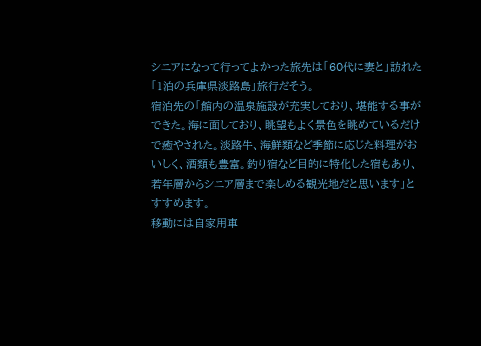シニアになって行ってよかった旅先は「60代に妻と」訪れた「1泊の兵庫県淡路島」旅行だそう。
宿泊先の「館内の温泉施設が充実しており、堪能する事ができた。海に面しており、眺望もよく景色を眺めているだけで癒やされた。淡路牛、海鮮類など季節に応じた料理がおいしく、酒類も豊富。釣り宿など目的に特化した宿もあり、若年層からシニア層まで楽しめる観光地だと思います」とすすめます。
移動には自家用車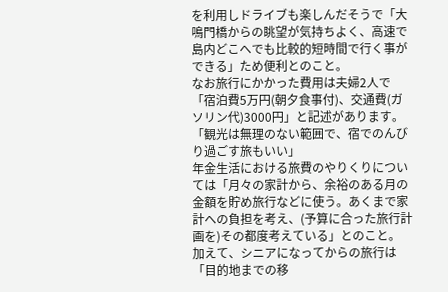を利用しドライブも楽しんだそうで「大鳴門橋からの眺望が気持ちよく、高速で島内どこへでも比較的短時間で行く事ができる」ため便利とのこと。
なお旅行にかかった費用は夫婦2人で「宿泊費5万円(朝夕食事付)、交通費(ガソリン代)3000円」と記述があります。
「観光は無理のない範囲で、宿でのんびり過ごす旅もいい」
年金生活における旅費のやりくりについては「月々の家計から、余裕のある月の金額を貯め旅行などに使う。あくまで家計への負担を考え、(予算に合った旅行計画を)その都度考えている」とのこと。
加えて、シニアになってからの旅行は「目的地までの移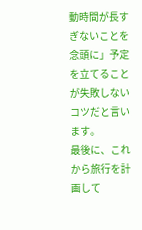動時間が長すぎないことを念頭に」予定を立てることが失敗しないコツだと言います。
最後に、これから旅行を計画して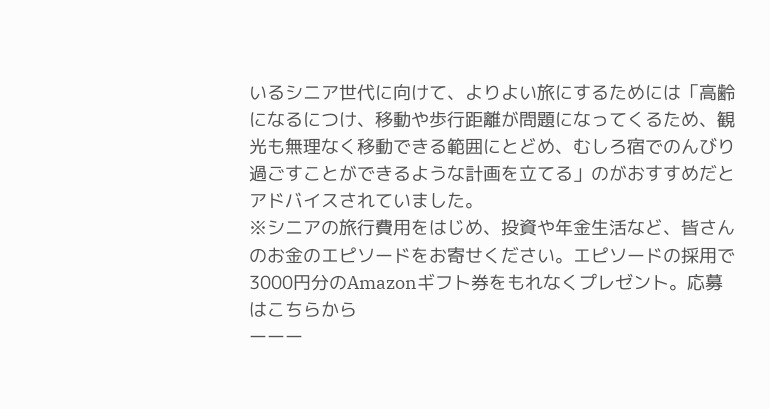いるシニア世代に向けて、よりよい旅にするためには「高齢になるにつけ、移動や歩行距離が問題になってくるため、観光も無理なく移動できる範囲にとどめ、むしろ宿でのんびり過ごすことができるような計画を立てる」のがおすすめだとアドバイスされていました。
※シニアの旅行費用をはじめ、投資や年金生活など、皆さんのお金のエピソードをお寄せください。エピソードの採用で3000円分のAmazonギフト券をもれなくプレゼント。応募はこちらから
ーーー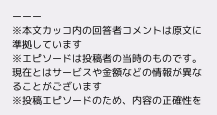ーーー
※本文カッコ内の回答者コメントは原文に準拠しています
※エピソードは投稿者の当時のものです。現在とはサービスや金額などの情報が異なることがございます
※投稿エピソードのため、内容の正確性を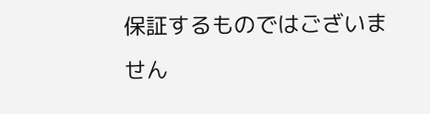保証するものではございません